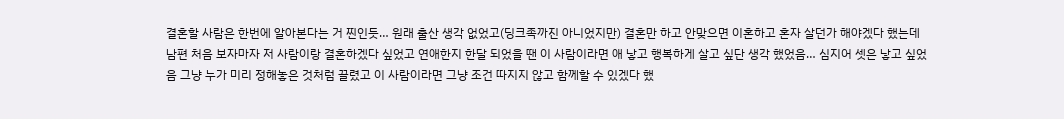결혼할 사람은 한번에 알아본다는 거 찐인듯… 원래 출산 생각 없었고(딩크족까진 아니었지만) 결혼만 하고 안맞으면 이혼하고 혼자 살던가 해야겠다 했는데
남편 처음 보자마자 저 사람이랑 결혼하겠다 싶었고 연애한지 한달 되었을 땐 이 사람이라면 애 낳고 행복하게 살고 싶단 생각 했었음… 심지어 셋은 낳고 싶었음 그냥 누가 미리 정해놓은 것처럼 끌렸고 이 사람이라면 그냥 조건 따지지 않고 함께할 수 있겠다 했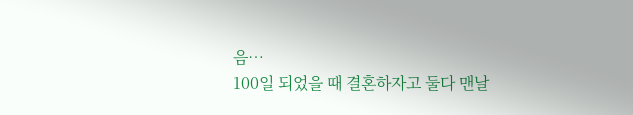음…
100일 되었을 때 결혼하자고 둘다 맨날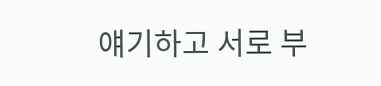얘기하고 서로 부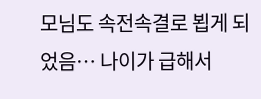모님도 속전속결로 뵙게 되었음… 나이가 급해서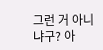그런 거 아니냐구? 아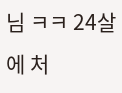님 ㅋㅋ 24살에 처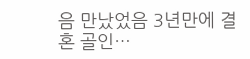음 만났었음 3년만에 결혼 골인…